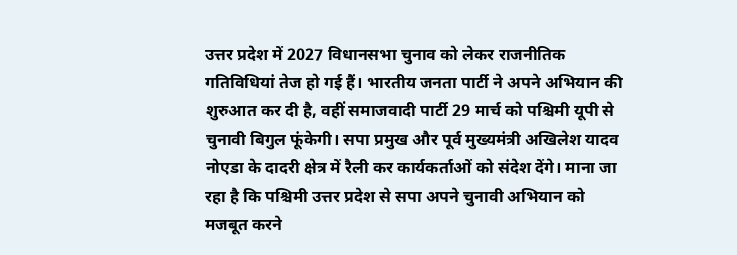उत्तर प्रदेश में 2027 विधानसभा चुनाव को लेकर राजनीतिक गतिविधियां तेज हो गई हैं। भारतीय जनता पार्टी ने अपने अभियान की शुरुआत कर दी है, वहीं समाजवादी पार्टी 29 मार्च को पश्चिमी यूपी से चुनावी बिगुल फूंकेगी। सपा प्रमुख और पूर्व मुख्यमंत्री अखिलेश यादव नोएडा के दादरी क्षेत्र में रैली कर कार्यकर्ताओं को संदेश देंगे। माना जा रहा है कि पश्चिमी उत्तर प्रदेश से सपा अपने चुनावी अभियान को मजबूत करने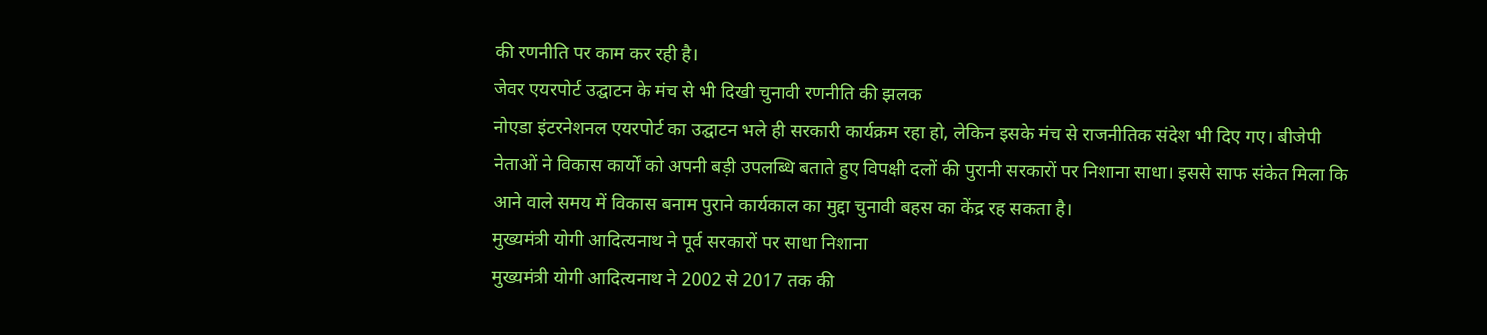की रणनीति पर काम कर रही है।
जेवर एयरपोर्ट उद्घाटन के मंच से भी दिखी चुनावी रणनीति की झलक
नोएडा इंटरनेशनल एयरपोर्ट का उद्घाटन भले ही सरकारी कार्यक्रम रहा हो, लेकिन इसके मंच से राजनीतिक संदेश भी दिए गए। बीजेपी नेताओं ने विकास कार्यों को अपनी बड़ी उपलब्धि बताते हुए विपक्षी दलों की पुरानी सरकारों पर निशाना साधा। इससे साफ संकेत मिला कि आने वाले समय में विकास बनाम पुराने कार्यकाल का मुद्दा चुनावी बहस का केंद्र रह सकता है।
मुख्यमंत्री योगी आदित्यनाथ ने पूर्व सरकारों पर साधा निशाना
मुख्यमंत्री योगी आदित्यनाथ ने 2002 से 2017 तक की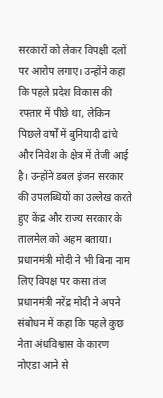सरकारों को लेकर विपक्षी दलों पर आरोप लगाए। उन्होंने कहा कि पहले प्रदेश विकास की रफ्तार में पीछे था, लेकिन पिछले वर्षों में बुनियादी ढांचे और निवेश के क्षेत्र में तेजी आई है। उन्होंने डबल इंजन सरकार की उपलब्धियों का उल्लेख करते हुए केंद्र और राज्य सरकार के तालमेल को अहम बताया।
प्रधानमंत्री मोदी ने भी बिना नाम लिए विपक्ष पर कसा तंज
प्रधानमंत्री नरेंद्र मोदी ने अपने संबोधन में कहा कि पहले कुछ नेता अंधविश्वास के कारण नोएडा आने से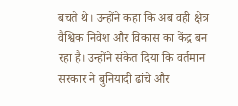बचते थे। उन्होंने कहा कि अब वही क्षेत्र वैश्विक निवेश और विकास का केंद्र बन रहा है। उन्होंने संकेत दिया कि वर्तमान सरकार ने बुनियादी ढांचे और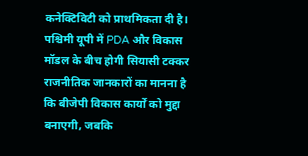कनेक्टिविटी को प्राथमिकता दी है।
पश्चिमी यूपी में PDA और विकास मॉडल के बीच होगी सियासी टक्कर
राजनीतिक जानकारों का मानना है कि बीजेपी विकास कार्यों को मुद्दा बनाएगी, जबकि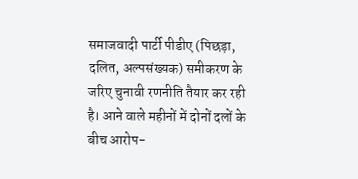समाजवादी पार्टी पीडीए (पिछड़ा, दलित, अल्पसंख्यक) समीकरण के जरिए चुनावी रणनीति तैयार कर रही है। आने वाले महीनों में दोनों दलों के बीच आरोप-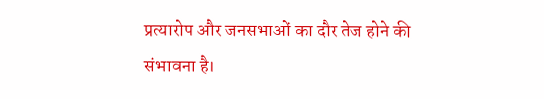प्रत्यारोप और जनसभाओं का दौर तेज होने की संभावना है।